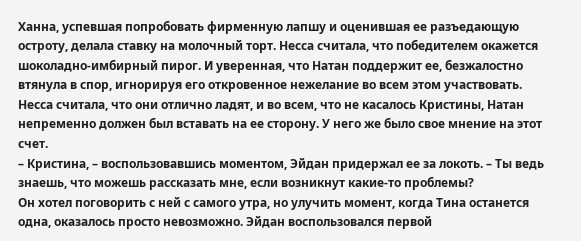Ханна, успевшая попробовать фирменную лапшу и оценившая ее разъедающую остроту, делала ставку на молочный торт. Несса считала, что победителем окажется шоколадно-имбирный пирог. И уверенная, что Натан поддержит ее, безжалостно втянула в спор, игнорируя его откровенное нежелание во всем этом участвовать. Несса считала, что они отлично ладят, и во всем, что не касалось Кристины, Натан непременно должен был вставать на ее сторону. У него же было свое мнение на этот счет.
– Кристина, – воспользовавшись моментом, Эйдан придержал ее за локоть. – Ты ведь знаешь, что можешь рассказать мне, если возникнут какие-то проблемы?
Он хотел поговорить с ней с самого утра, но улучить момент, когда Тина останется одна, оказалось просто невозможно. Эйдан воспользовался первой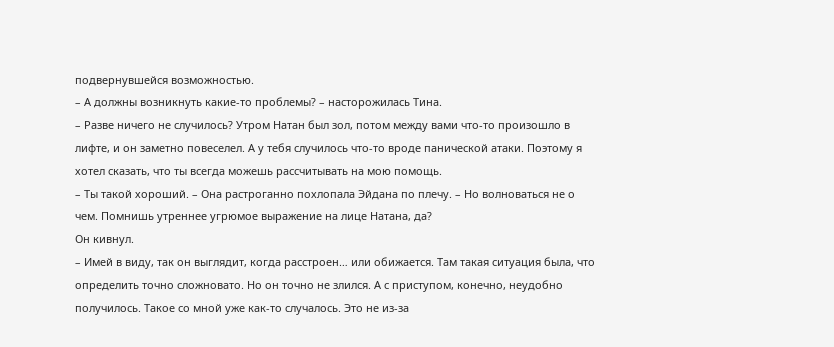подвернувшейся возможностью.
– А должны возникнуть какие-то проблемы? – насторожилась Тина.
– Разве ничего не случилось? Утром Натан был зол, потом между вами что-то произошло в лифте, и он заметно повеселел. А у тебя случилось что-то вроде панической атаки. Поэтому я хотел сказать, что ты всегда можешь рассчитывать на мою помощь.
– Ты такой хороший. – Она растроганно похлопала Эйдана по плечу. – Но волноваться не о чем. Помнишь утреннее угрюмое выражение на лице Натана, да?
Он кивнул.
– Имей в виду, так он выглядит, когда расстроен… или обижается. Там такая ситуация была, что определить точно сложновато. Но он точно не злился. А с приступом, конечно, неудобно получилось. Такое со мной уже как-то случалось. Это не из-за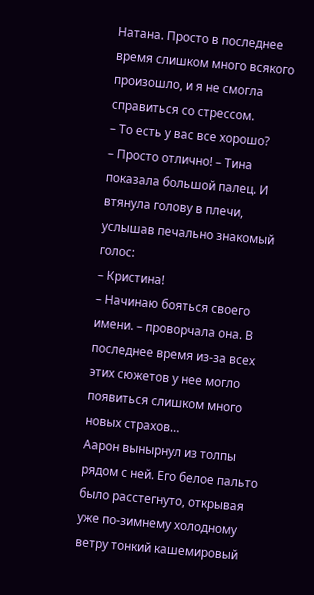Натана. Просто в последнее время слишком много всякого произошло, и я не смогла справиться со стрессом.
– То есть у вас все хорошо?
– Просто отлично! – Тина показала большой палец. И втянула голову в плечи, услышав печально знакомый голос:
– Кристина!
– Начинаю бояться своего имени. – проворчала она. В последнее время из-за всех этих сюжетов у нее могло появиться слишком много новых страхов…
Аарон вынырнул из толпы рядом с ней. Его белое пальто было расстегнуто, открывая уже по-зимнему холодному ветру тонкий кашемировый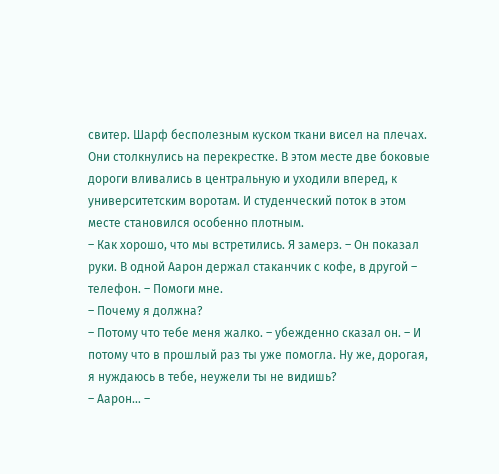свитер. Шарф бесполезным куском ткани висел на плечах.
Они столкнулись на перекрестке. В этом месте две боковые дороги вливались в центральную и уходили вперед, к университетским воротам. И студенческий поток в этом месте становился особенно плотным.
– Как хорошо, что мы встретились. Я замерз. – Он показал руки. В одной Аарон держал стаканчик с кофе, в другой – телефон. – Помоги мне.
– Почему я должна?
– Потому что тебе меня жалко. – убежденно сказал он. – И потому что в прошлый раз ты уже помогла. Ну же, дорогая, я нуждаюсь в тебе, неужели ты не видишь?
– Аарон… –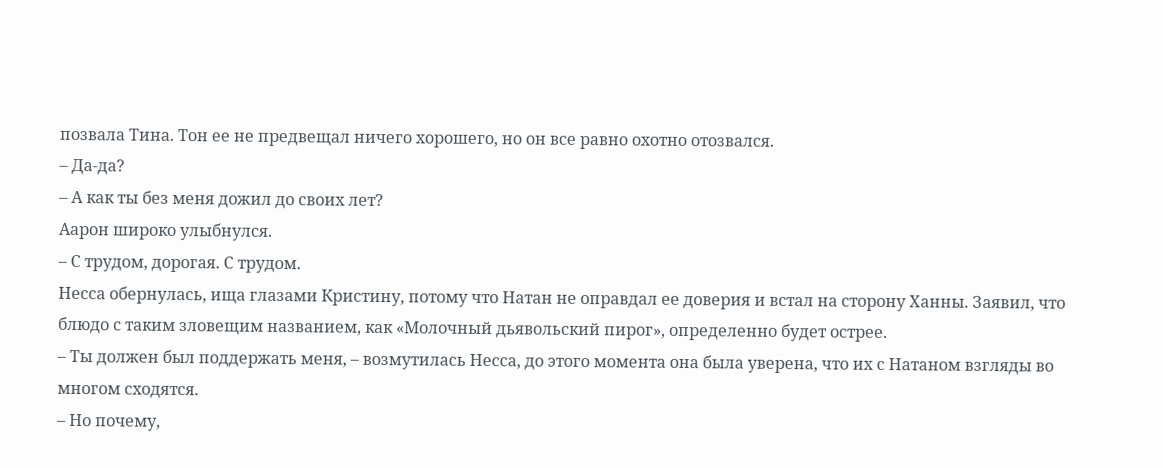позвала Тина. Тон ее не предвещал ничего хорошего, но он все равно охотно отозвался.
– Да-да?
– А как ты без меня дожил до своих лет?
Аарон широко улыбнулся.
– С трудом, дорогая. С трудом.
Несса обернулась, ища глазами Кристину, потому что Натан не оправдал ее доверия и встал на сторону Ханны. Заявил, что блюдо с таким зловещим названием, как «Молочный дьявольский пирог», определенно будет острее.
– Ты должен был поддержать меня, – возмутилась Несса, до этого момента она была уверена, что их с Натаном взгляды во многом сходятся.
– Но почему,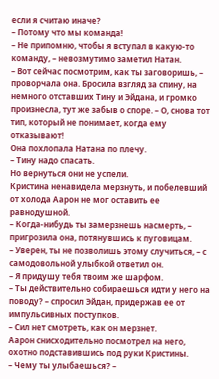если я считаю иначе?
– Потому что мы команда!
– Не припомню, чтобы я вступал в какую-то команду, – невозмутимо заметил Натан.
– Вот сейчас посмотрим, как ты заговоришь, – проворчала она. Бросила взгляд за спину, на немного отставших Тину и Эйдана, и громко произнесла, тут же забыв о споре. – О, снова тот тип, который не понимает, когда ему отказывают!
Она похлопала Натана по плечу.
– Тину надо спасать.
Но вернуться они не успели.
Кристина ненавидела мерзнуть, и побелевший от холода Аарон не мог оставить ее равнодушной.
– Когда-нибудь ты замерзнешь насмерть, – пригрозила она, потянувшись к пуговицам.
– Уверен, ты не позволишь этому случиться, – с самодовольной улыбкой ответил он.
– Я придушу тебя твоим же шарфом.
– Ты действительно собираешься идти у него на поводу? – спросил Эйдан, придержав ее от импульсивных поступков.
– Сил нет смотреть, как он мерзнет.
Аарон снисходительно посмотрел на него, охотно подставившись под руки Кристины.
– Чему ты улыбаешься? –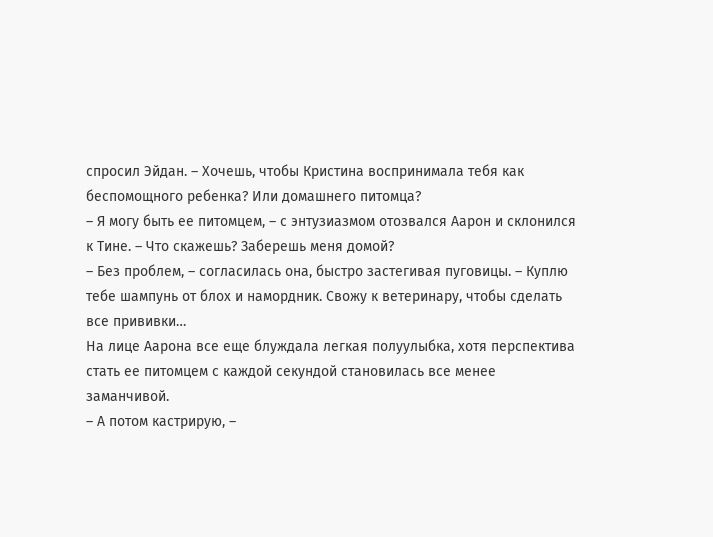спросил Эйдан. – Хочешь, чтобы Кристина воспринимала тебя как беспомощного ребенка? Или домашнего питомца?
– Я могу быть ее питомцем, – с энтузиазмом отозвался Аарон и склонился к Тине. – Что скажешь? Заберешь меня домой?
– Без проблем, – согласилась она, быстро застегивая пуговицы. – Куплю тебе шампунь от блох и намордник. Свожу к ветеринару, чтобы сделать все прививки…
На лице Аарона все еще блуждала легкая полуулыбка, хотя перспектива стать ее питомцем с каждой секундой становилась все менее заманчивой.
– А потом кастрирую, –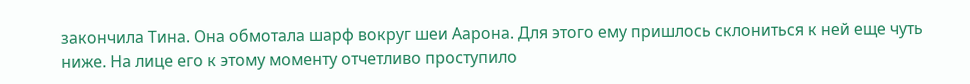закончила Тина. Она обмотала шарф вокруг шеи Аарона. Для этого ему пришлось склониться к ней еще чуть ниже. На лице его к этому моменту отчетливо проступило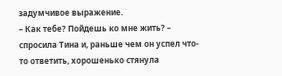задумчивое выражение.
– Как тебе? Пойдешь ко мне жить? – спросила Тина и, раньше чем он успел что-то ответить, хорошенько стянула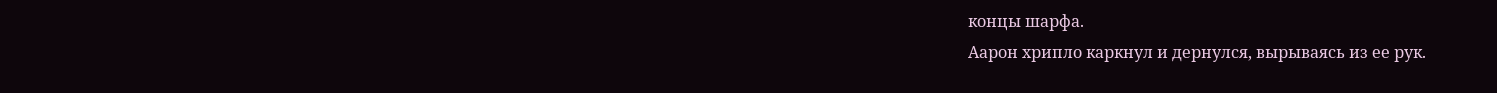концы шарфа.
Аарон хрипло каркнул и дернулся, вырываясь из ее рук.